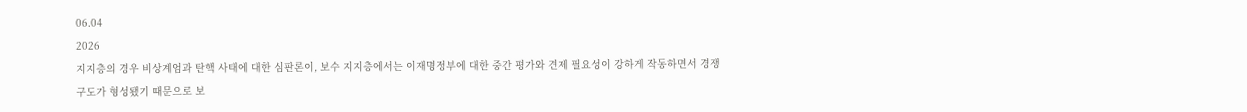06.04
2026
지지층의 경우 비상계엄과 탄핵 사태에 대한 심판론이, 보수 지지층에서는 이재명정부에 대한 중간 평가와 견제 필요성이 강하게 작동하면서 경쟁 구도가 형성됐기 때문으로 보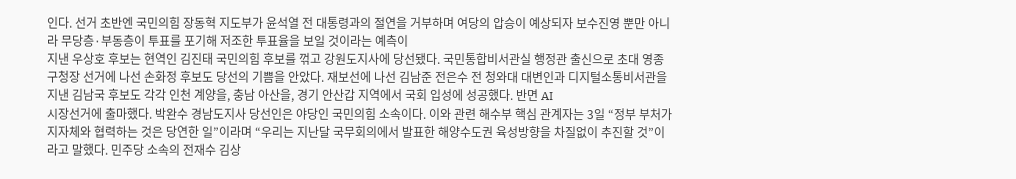인다. 선거 초반엔 국민의힘 장동혁 지도부가 윤석열 전 대통령과의 절연을 거부하며 여당의 압승이 예상되자 보수진영 뿐만 아니라 무당층·부동층이 투표를 포기해 저조한 투표율을 보일 것이라는 예측이
지낸 우상호 후보는 현역인 김진태 국민의힘 후보를 꺾고 강원도지사에 당선됐다. 국민통합비서관실 행정관 출신으로 초대 영종구청장 선거에 나선 손화정 후보도 당선의 기쁨을 안았다. 재보선에 나선 김남준 전은수 전 청와대 대변인과 디지털소통비서관을 지낸 김남국 후보도 각각 인천 계양을, 충남 아산을, 경기 안산갑 지역에서 국회 입성에 성공했다. 반면 AI
시장선거에 출마했다. 박완수 경남도지사 당선인은 야당인 국민의힘 소속이다. 이와 관련 해수부 핵심 관계자는 3일 “정부 부처가 지자체와 협력하는 것은 당연한 일”이라며 “우리는 지난달 국무회의에서 발표한 해양수도권 육성방향을 차질없이 추진할 것”이라고 말했다. 민주당 소속의 전재수 김상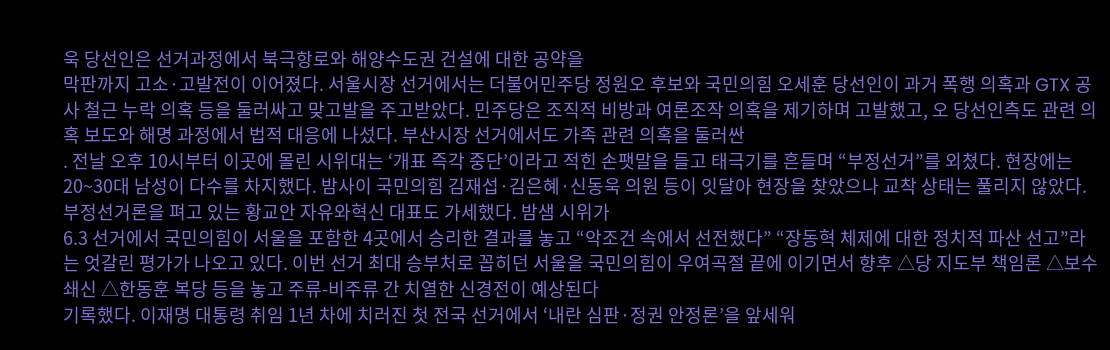욱 당선인은 선거과정에서 북극항로와 해양수도권 건설에 대한 공약을
막판까지 고소·고발전이 이어졌다. 서울시장 선거에서는 더불어민주당 정원오 후보와 국민의힘 오세훈 당선인이 과거 폭행 의혹과 GTX 공사 철근 누락 의혹 등을 둘러싸고 맞고발을 주고받았다. 민주당은 조직적 비방과 여론조작 의혹을 제기하며 고발했고, 오 당선인측도 관련 의혹 보도와 해명 과정에서 법적 대응에 나섰다. 부산시장 선거에서도 가족 관련 의혹을 둘러싼
. 전날 오후 10시부터 이곳에 몰린 시위대는 ‘개표 즉각 중단’이라고 적힌 손팻말을 들고 태극기를 흔들며 “부정선거”를 외쳤다. 현장에는 20~30대 남성이 다수를 차지했다. 밤사이 국민의힘 김재섭·김은혜·신동욱 의원 등이 잇달아 현장을 찾았으나 교착 상태는 풀리지 않았다. 부정선거론을 펴고 있는 황교안 자유와혁신 대표도 가세했다. 밤샘 시위가
6.3 선거에서 국민의힘이 서울을 포함한 4곳에서 승리한 결과를 놓고 “악조건 속에서 선전했다” “장동혁 체제에 대한 정치적 파산 선고”라는 엇갈린 평가가 나오고 있다. 이번 선거 최대 승부처로 꼽히던 서울을 국민의힘이 우여곡절 끝에 이기면서 향후 △당 지도부 책임론 △보수 쇄신 △한동훈 복당 등을 놓고 주류-비주류 간 치열한 신경전이 예상된다
기록했다. 이재명 대통령 취임 1년 차에 치러진 첫 전국 선거에서 ‘내란 심판·정권 안정론’을 앞세워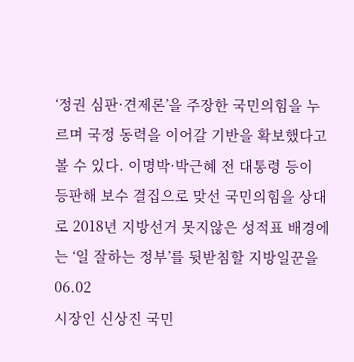‘정권 심판·견제론’을 주장한 국민의힘을 누르며 국정 동력을 이어갈 기반을 확보했다고 볼 수 있다. 이명박·박근혜 전 대통령 등이 등판해 보수 결집으로 맞선 국민의힘을 상대로 2018년 지방선거 못지않은 성적표 배경에는 ‘일 잘하는 정부’를 뒷받침할 지방일꾼을
06.02
시장인 신상진 국민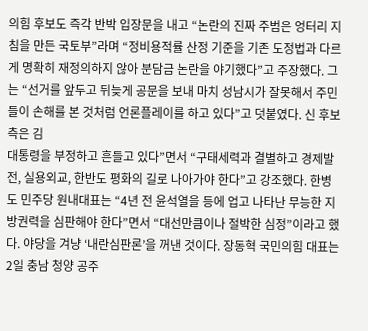의힘 후보도 즉각 반박 입장문을 내고 “논란의 진짜 주범은 엉터리 지침을 만든 국토부”라며 “정비용적률 산정 기준을 기존 도정법과 다르게 명확히 재정의하지 않아 분담금 논란을 야기했다”고 주장했다. 그는 “선거를 앞두고 뒤늦게 공문을 보내 마치 성남시가 잘못해서 주민들이 손해를 본 것처럼 언론플레이를 하고 있다”고 덧붙였다. 신 후보측은 김
대통령을 부정하고 흔들고 있다”면서 “구태세력과 결별하고 경제발전, 실용외교, 한반도 평화의 길로 나아가야 한다”고 강조했다. 한병도 민주당 원내대표는 “4년 전 윤석열을 등에 업고 나타난 무능한 지방권력을 심판해야 한다”면서 “대선만큼이나 절박한 심정”이라고 했다. 야당을 겨냥 ‘내란심판론’을 꺼낸 것이다. 장동혁 국민의힘 대표는 2일 충남 청양 공주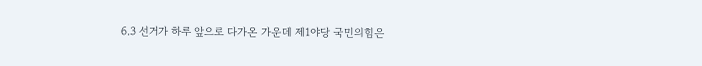6.3 선거가 하루 앞으로 다가온 가운데 제1야당 국민의힘은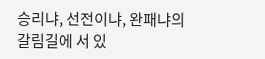승리냐, 선전이냐, 완패냐의 갈림길에 서 있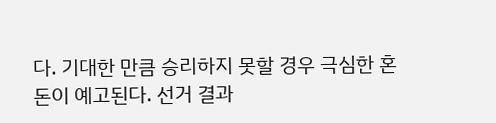다. 기대한 만큼 승리하지 못할 경우 극심한 혼돈이 예고된다. 선거 결과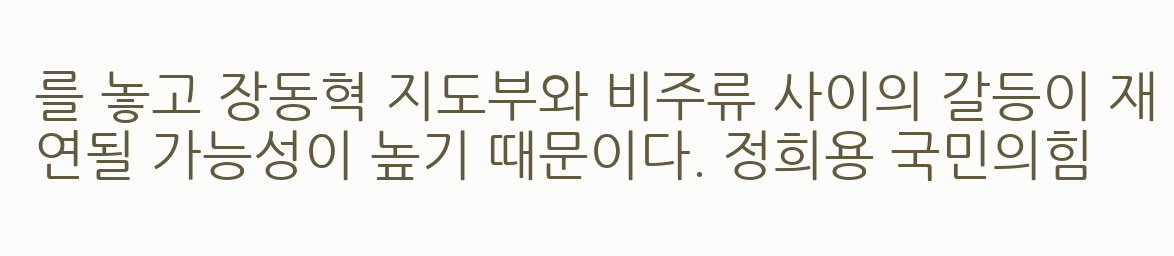를 놓고 장동혁 지도부와 비주류 사이의 갈등이 재연될 가능성이 높기 때문이다. 정희용 국민의힘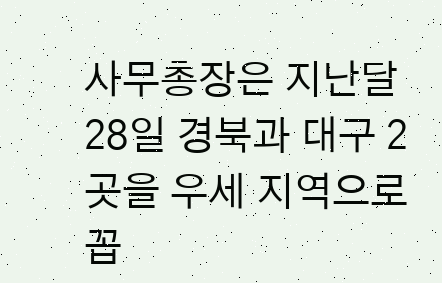사무총장은 지난달 28일 경북과 대구 2곳을 우세 지역으로 꼽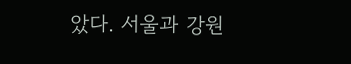았다. 서울과 강원